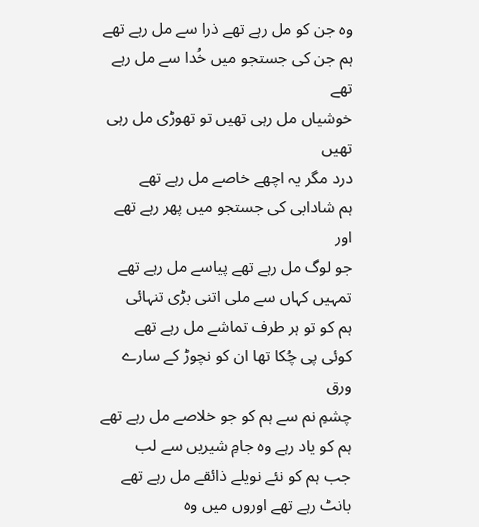وہ جن کو مل رہے تھے ذرا سے مل رہے تھے
ہم جن کی جستجو میں خُدا سے مل رہے تھے
خوشیاں مل رہی تھیں تو تھوڑی مل رہی تھیں
درد مگر یہ اچھے خاصے مل رہے تھے
ہم شادابی کی جستجو میں پھر رہے تھے اور
جو لوگ مل رہے تھے پیاسے مل رہے تھے
تمہیں کہاں سے ملی اتنی بڑی تنہائی
ہم کو تو ہر طرف تماشے مل رہے تھے
کوئی پی چُکا تھا ان کو نچوڑ کے سارے ورق
چشمِ نم سے ہم کو جو خلاصے مل رہے تھے
ہم کو یاد رہے وہ جامِ شیریں سے لب
جب ہم کو نئے نویلے ذائقے مل رہے تھے
بانٹ رہے تھے اوروں میں وہ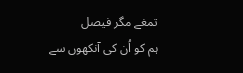تمغے مگر فیصل
ہم کو اُن کی آنکھوں سے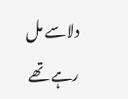دلاسے مل رہے تھے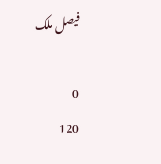فیصل ملک

0
120